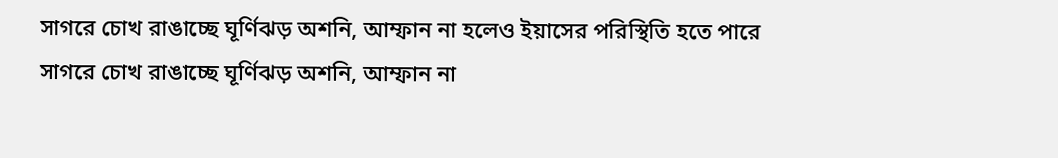সাগরে চোখ রাঙাচ্ছে ঘূর্ণিঝড় অশনি, আম্ফান না হলেও ইয়াসের পরিস্থিতি হতে পারে
সাগরে চোখ রাঙাচ্ছে ঘূর্ণিঝড় অশনি, আম্ফান না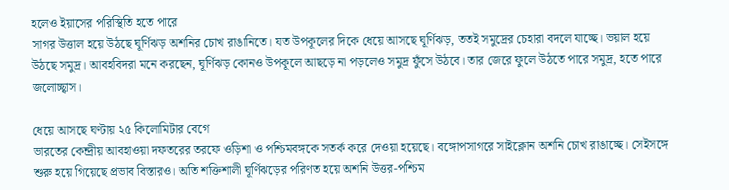হলেও ইয়াসের পরিস্থিতি হতে পারে
সাগর উত্তাল হয়ে উঠছে ঘূর্ণিঝড় অশনির চোখ রাঙানিতে। যত উপকূলের দিকে ধেয়ে আসছে ঘূর্ণিঝড়, ততই সমুদ্রের চেহারা বদলে যাচ্ছে। ভয়াল হয়ে উঠছে সমুদ্র। আবহবিদরা মনে করছেন, ঘূর্ণিঝড় কোনও উপকূলে আছড়ে না পড়লেও সমুদ্র ফুঁসে উঠবে। তার জেরে ফুলে উঠতে পারে সমুদ্র, হতে পারে জলোচ্ছ্বাস।

ধেয়ে আসছে ঘণ্টায় ২৫ কিলোমিটার বেগে
ভারতের কেন্দ্রীয় আবহাওয়া দফতরের তরফে ওড়িশা ও পশ্চিমবঙ্গকে সতর্ক করে দেওয়া হয়েছে। বঙ্গোপসাগরে সাইক্লোন অশনি চোখ রাঙাচ্ছে। সেইসঙ্গে শুরু হয়ে গিয়েছে প্রভাব বিস্তারও। অতি শক্তিশালী ঘূর্ণিঝড়ের পরিণত হয়ে অশনি উত্তর-পশ্চিম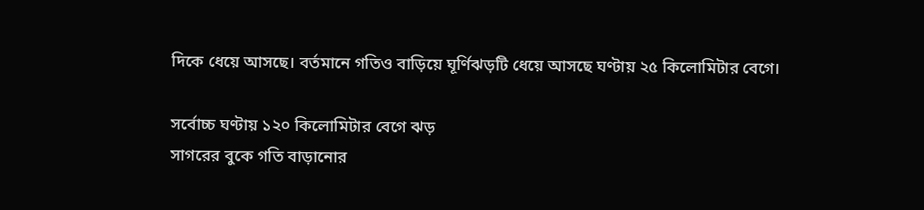দিকে ধেয়ে আসছে। বর্তমানে গতিও বাড়িয়ে ঘূর্ণিঝড়টি ধেয়ে আসছে ঘণ্টায় ২৫ কিলোমিটার বেগে।

সর্বোচ্চ ঘণ্টায় ১২০ কিলোমিটার বেগে ঝড়
সাগরের বুকে গতি বাড়ানোর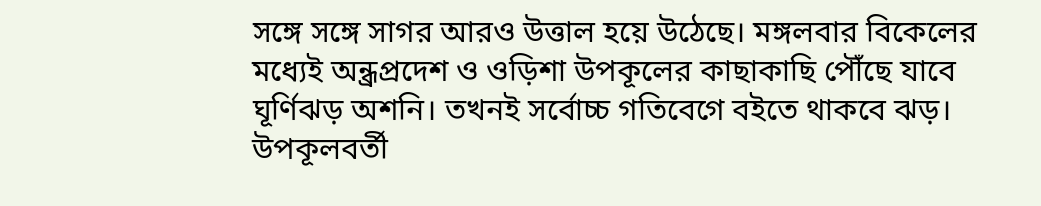সঙ্গে সঙ্গে সাগর আরও উত্তাল হয়ে উঠেছে। মঙ্গলবার বিকেলের মধ্যেই অন্ধ্রপ্রদেশ ও ওড়িশা উপকূলের কাছাকাছি পৌঁছে যাবে ঘূর্ণিঝড় অশনি। তখনই সর্বোচ্চ গতিবেগে বইতে থাকবে ঝড়। উপকূলবর্তী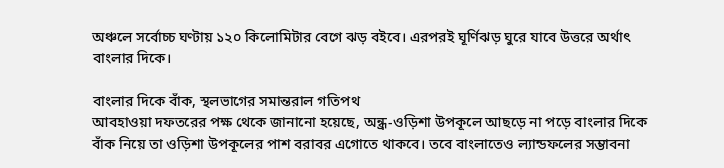অঞ্চলে সর্বোচ্চ ঘণ্টায় ১২০ কিলোমিটার বেগে ঝড় বইবে। এরপরই ঘূর্ণিঝড় ঘুরে যাবে উত্তরে অর্থাৎ বাংলার দিকে।

বাংলার দিকে বাঁক, স্থলভাগের সমান্তরাল গতিপথ
আবহাওয়া দফতরের পক্ষ থেকে জানানো হয়েছে, অন্ধ্র-ওড়িশা উপকূলে আছড়ে না পড়ে বাংলার দিকে বাঁক নিয়ে তা ওড়িশা উপকূলের পাশ বরাবর এগোতে থাকবে। তবে বাংলাতেও ল্যান্ডফলের সম্ভাবনা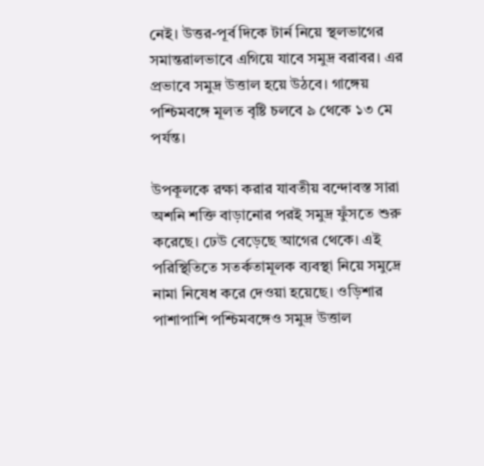নেই। উত্তর-পূর্ব দিকে টার্ন নিয়ে স্থলভাগের সমান্তরালভাবে এগিয়ে যাবে সমুদ্র বরাবর। এর প্রভাবে সমুদ্র উত্তাল হয়ে উঠবে। গাঙ্গেয় পশ্চিমবঙ্গে মূলত বৃষ্টি চলবে ৯ থেকে ১৩ মে পর্যন্ত।

উপকূলকে রক্ষা করার যাবতীয় বন্দোবস্ত সারা
অশনি শক্তি বাড়ানোর পরই সমুদ্র ফুঁসতে শুরু করেছে। ঢেউ বেড়েছে আগের থেকে। এই পরিস্থিতিতে সতর্কতামূলক ব্যবস্থা নিয়ে সমুদ্রে নামা নিষেধ করে দেওয়া হয়েছে। ওড়িশার পাশাপাশি পশ্চিমবঙ্গেও সমুদ্র উত্তাল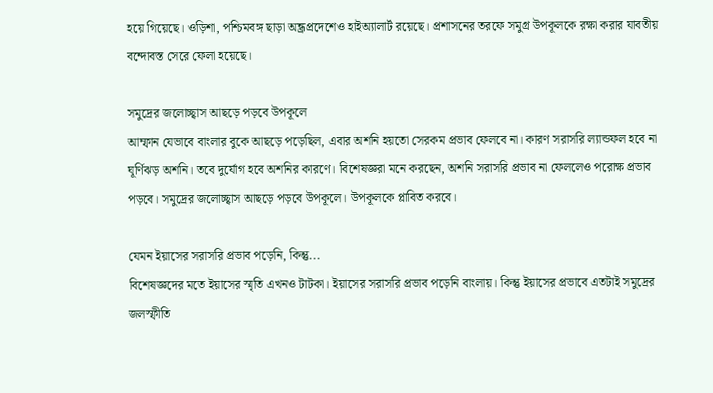হয়ে গিয়েছে। ওড়িশা, পশ্চিমবঙ্গ ছাড়া অন্ধ্রপ্রদেশেও হাইঅ্যালার্ট রয়েছে। প্রশাসনের তরফে সমুগ্র উপকূলকে রক্ষা করার যাবতীয় বন্দোবস্ত সেরে ফেলা হয়েছে।

সমুদ্রের জলোচ্ছ্বাস আছড়ে পড়বে উপকূলে
আম্ফান যেভাবে বাংলার বুকে আছড়ে পড়েছিল, এবার অশনি হয়তো সেরকম প্রভাব ফেলবে না। কারণ সরাসরি ল্যান্ডফল হবে না ঘূর্ণিঝড় অশনি। তবে দুর্যোগ হবে অশনির কারণে। বিশেষজ্ঞরা মনে করছেন, অশনি সরাসরি প্রভাব না ফেললেও পরোক্ষ প্রভাব পড়বে। সমুদ্রের জলোচ্ছ্বাস আছড়ে পড়বে উপকূলে। উপকূলকে প্লাবিত করবে।

যেমন ইয়াসের সরাসরি প্রভাব পড়েনি, কিন্তু...
বিশেষজ্ঞদের মতে ইয়াসের স্মৃতি এখনও টাটকা। ইয়াসের সরাসরি প্রভাব পড়েনি বাংলায়। কিন্তু ইয়াসের প্রভাবে এতটাই সমুদ্রের জলস্ফীতি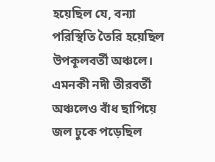হয়েছিল যে, বন্যা পরিস্থিতি তৈরি হয়েছিল উপকূলবর্তী অঞ্চলে। এমনকী নদী তীরবর্তী অঞ্চলেও বাঁধ ছাপিয়ে জল ঢুকে পড়েছিল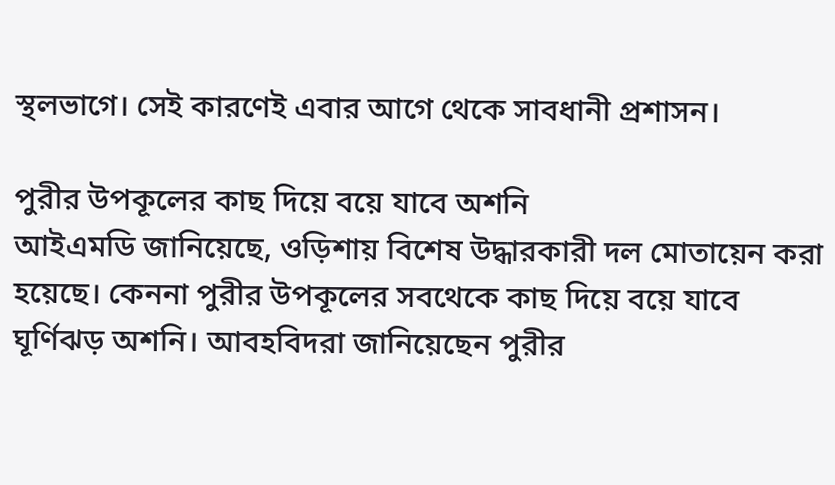স্থলভাগে। সেই কারণেই এবার আগে থেকে সাবধানী প্রশাসন।

পুরীর উপকূলের কাছ দিয়ে বয়ে যাবে অশনি
আইএমডি জানিয়েছে, ওড়িশায় বিশেষ উদ্ধারকারী দল মোতায়েন করা হয়েছে। কেননা পুরীর উপকূলের সবথেকে কাছ দিয়ে বয়ে যাবে ঘূর্ণিঝড় অশনি। আবহবিদরা জানিয়েছেন পুরীর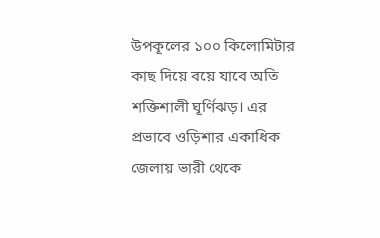উপকূলের ১০০ কিলোমিটার কাছ দিয়ে বয়ে যাবে অতি শক্তিশালী ঘূর্ণিঝড়। এর প্রভাবে ওড়িশার একাধিক জেলায় ভারী থেকে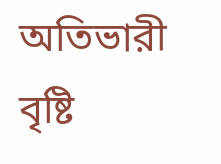অতিভারী বৃষ্টি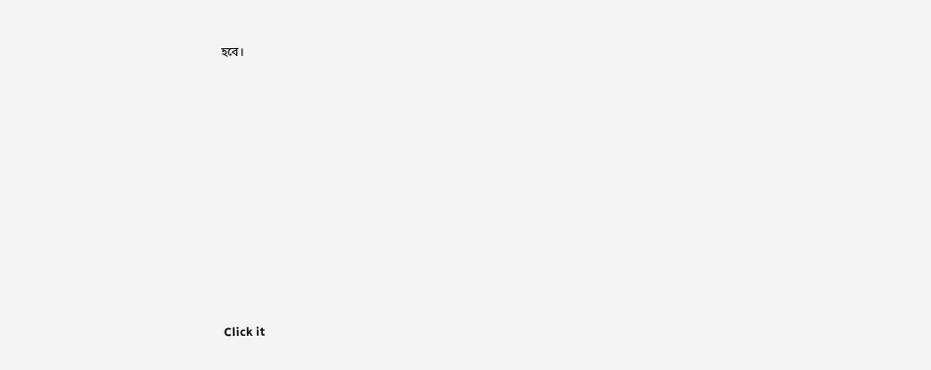হবে।












Click it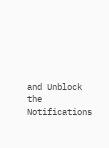and Unblock the Notifications